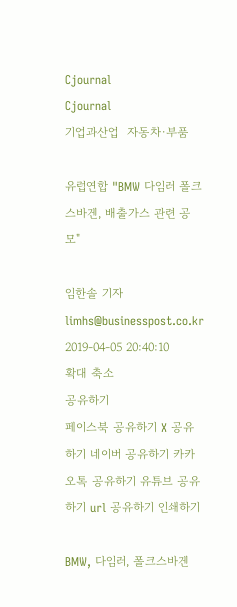Cjournal
Cjournal
기업과산업  자동차·부품

유럽연합 "BMW 다임러 폴크스바겐, 배출가스 관련 공모"

임한솔 기자 limhs@businesspost.co.kr 2019-04-05 20:40:10
확대 축소
공유하기
페이스북 공유하기 X 공유하기 네이버 공유하기 카카오톡 공유하기 유튜브 공유하기 url 공유하기 인쇄하기

BMW, 다임러, 폴크스바겐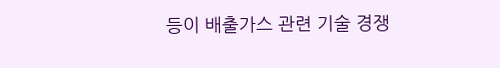등이 배출가스 관련 기술 경쟁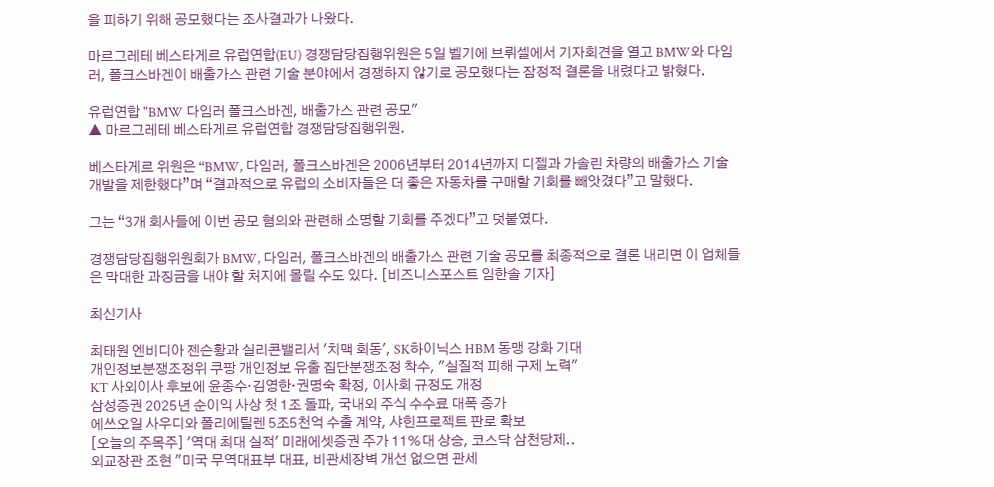을 피하기 위해 공모했다는 조사결과가 나왔다.

마르그레테 베스타게르 유럽연합(EU) 경쟁담당집행위원은 5일 벨기에 브뤼셀에서 기자회견을 열고 BMW와 다임러, 폴크스바겐이 배출가스 관련 기술 분야에서 경쟁하지 않기로 공모했다는 잠정적 결론을 내렸다고 밝혔다.

유럽연합 "BMW 다임러 폴크스바겐, 배출가스 관련 공모"
▲ 마르그레테 베스타게르 유럽연합 경쟁담당집행위원.

베스타게르 위원은 “BMW, 다임러, 폴크스바겐은 2006년부터 2014년까지 디젤과 가솔린 차량의 배출가스 기술 개발을 제한했다”며 “결과적으로 유럽의 소비자들은 더 좋은 자동차를 구매할 기회를 빼앗겼다”고 말했다.

그는 “3개 회사들에 이번 공모 혐의와 관련해 소명할 기회를 주겠다”고 덧붙였다.

경쟁담당집행위원회가 BMW, 다임러, 폴크스바겐의 배출가스 관련 기술 공모를 최종적으로 결론 내리면 이 업체들은 막대한 과징금을 내야 할 처지에 몰릴 수도 있다. [비즈니스포스트 임한솔 기자]

최신기사

최태원 엔비디아 젠슨황과 실리콘밸리서 '치맥 회동', SK하이닉스 HBM 동맹 강화 기대
개인정보분쟁조정위 쿠팡 개인정보 유출 집단분쟁조정 착수, "실질적 피해 구제 노력"
KT 사외이사 후보에 윤종수·김영한·권명숙 확정, 이사회 규정도 개정
삼성증권 2025년 순이익 사상 첫 1조 돌파, 국내외 주식 수수료 대폭 증가
에쓰오일 사우디와 폴리에틸렌 5조5천억 수출 계약, 샤힌프로젝트 판로 확보
[오늘의 주목주] '역대 최대 실적' 미래에셋증권 주가 11%대 상승, 코스닥 삼천당제..
외교장관 조현 "미국 무역대표부 대표, 비관세장벽 개선 없으면 관세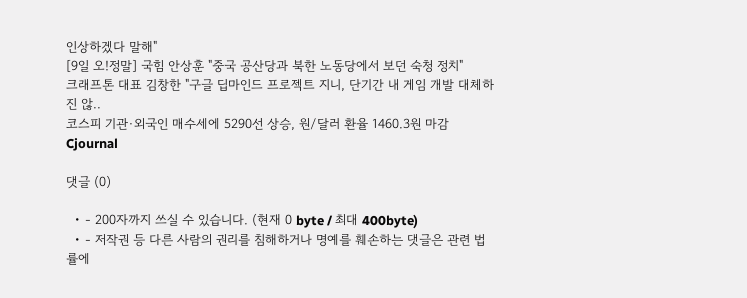인상하겠다 말해"
[9일 오!정말] 국힘 안상훈 "중국 공산당과 북한 노동당에서 보던 숙청 정치"
크래프톤 대표 김창한 "구글 딥마인드 프로젝트 지니, 단기간 내 게임 개발 대체하진 않..
코스피 기관·외국인 매수세에 5290선 상승, 원/달러 환율 1460.3원 마감
Cjournal

댓글 (0)

  • - 200자까지 쓰실 수 있습니다. (현재 0 byte / 최대 400byte)
  • - 저작권 등 다른 사람의 권리를 침해하거나 명예를 훼손하는 댓글은 관련 법률에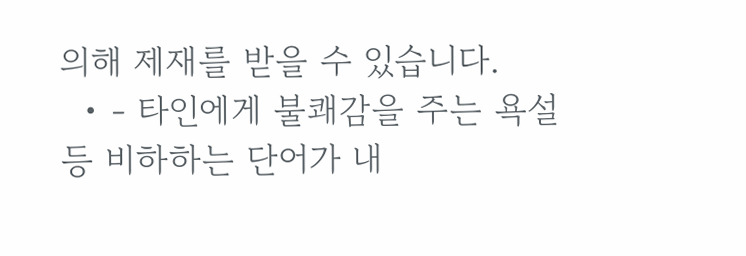의해 제재를 받을 수 있습니다.
  • - 타인에게 불쾌감을 주는 욕설 등 비하하는 단어가 내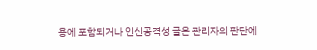용에 포함되거나 인신공격성 글은 관리자의 판단에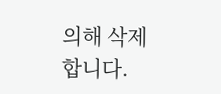의해 삭제 합니다.